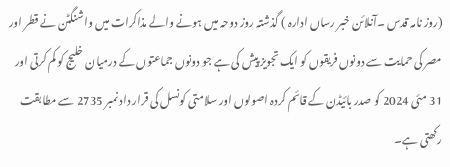(روز نامہ قدس ۔آنلائن خبر رساں ادارہ ) گذشتہ روز دوحہ میں ہونے والے مذاکرات میں واشنگٹن نے قطر اور مصر کی حمایت سے دونوں فریقوں کو ایک تجویز پیش کی ہے جو دونوں جماعتوں کے درمیان خلیج کو کم کرتی اور 31 مئی 2024 کو صدر بائیڈن کے قائم کردہ اصولوں اور سلامتی کونسل کی قرار داد نمبر 2735 سے مطابقت رکھتی ہے۔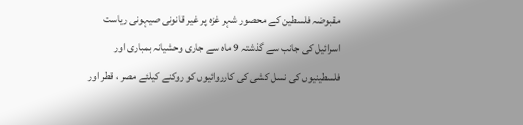مقبوضہ فلسطین کے محصور شہر غزہ پر غیر قانونی صیہونی ریاست اسرائیل کی جانب سے گذشتہ 9 ماہ سے جاری وحشیانہ بمباری اور فلسطینیوں کی نسل کشی کی کارروائیوں کو روکنے کیلئے مصر ، قطر اور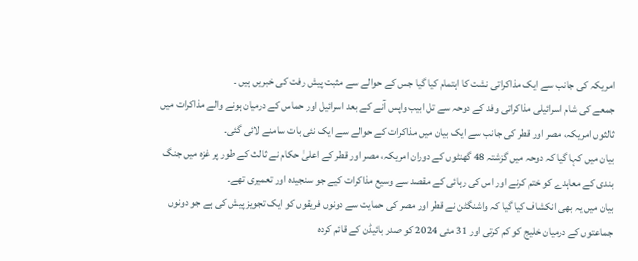امریکہ کی جانب سے ایک مذاکراتی نشت کا اہتمام کیا گیا جس کے حوالے سے مثبت پیش رفت کی خبریں ہیں ۔
جمعے کی شام اسرائیلی مذاکراتی وفد کے دوحہ سے تل ابیب واپس آنے کے بعد اسرائیل اور حماس کے درمیان ہونے والے مذاکرات میں ثالثوں امریکہ، مصر اور قطر کی جانب سے ایک بیان میں مذاکرات کے حوالے سے ایک نئی بات سامنے لائی گئی۔
بیان میں کہا گیا کہ دوحہ میں گزشتہ 48 گھنٹوں کے دوران امریکہ، مصر اور قطر کے اعلیٰ حکام نے ثالث کے طور پر غزہ میں جنگ بندی کے معاہدے کو ختم کرنے اور اس کی رہائی کے مقصد سے وسیع مذاکرات کیے جو سنجیدہ اور تعمیری تھے۔
بیان میں یہ بھی انکشاف کیا گیا کہ واشنگٹن نے قطر اور مصر کی حمایت سے دونوں فریقوں کو ایک تجویز پیش کی ہے جو دونوں جماعتوں کے درمیان خلیج کو کم کرتی اور 31 مئی 2024 کو صدر بائیڈن کے قائم کردہ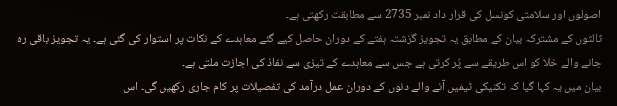اصولوں اور سلامتی کونسل کی قرار داد نمبر 2735 سے مطابقت رکھتی ہے۔
ثالثوں کے مشترکہ بیان کے مطابق یہ تجویز گزشتہ ہفتے کے دوران حاصل کیے گئے معاہدے کے نکات پر استوار کی گئی ہے۔ یہ تجویز باقی رہ جانے والے خلا کو اس طریقے سے پُر کرتی ہے جس سے معاہدے کے تیزی سے نفاذ کی اجازت ملتی ہے۔
بیان میں یہ کہا گیا کہ تکنیکی ٹیمیں آنے والے دنوں کے دوران عمل درآمد کی تفصیلات پر کام جاری رکھیں گی۔ اس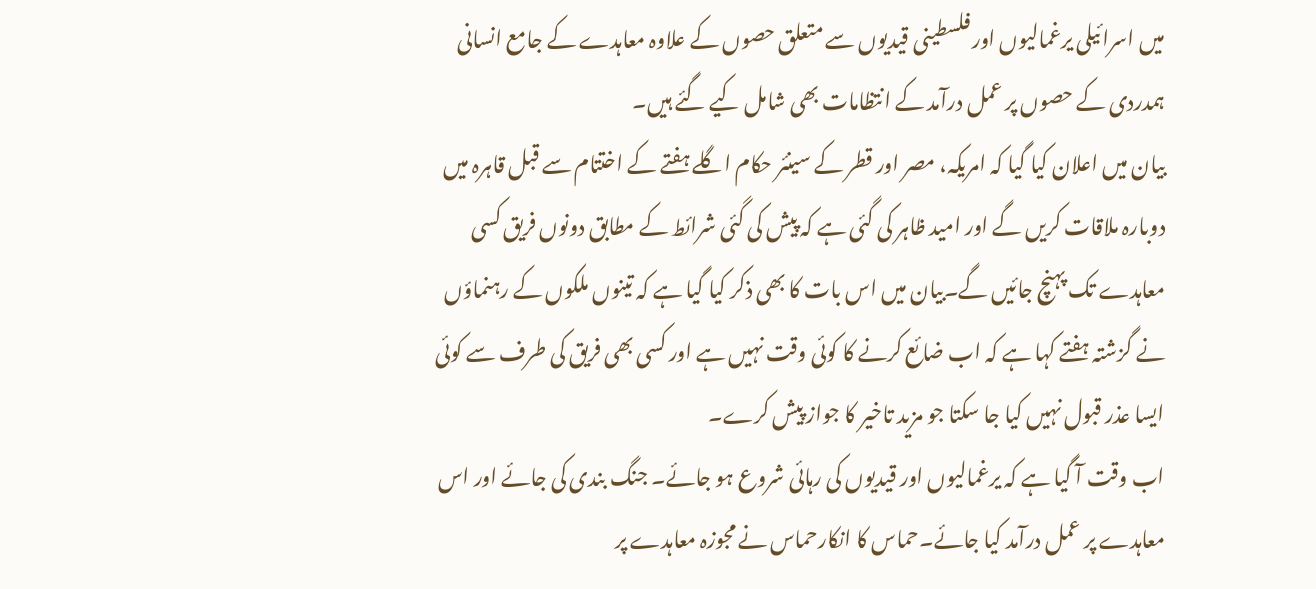میں اسرائیلی یرغمالیوں اور فلسطینی قیدیوں سے متعلق حصوں کے علاوہ معاہدے کے جامع انسانی ہمدردی کے حصوں پر عمل درآمد کے انتظامات بھی شامل کیے گئے ہیں۔
بیان میں اعلان کیا گیا کہ امریکہ، مصر اور قطر کے سینئر حکام اگلے ہفتے کے اختتام سے قبل قاہرہ میں دوبارہ ملاقات کریں گے اور امید ظاہر کی گئی ہے کہ پیش کی گئی شرائط کے مطابق دونوں فریق کسی معاہدے تک پہنچ جائیں گے۔بیان میں اس بات کا بھی ذکر کیا گیا ہے کہ تینوں ملکوں کے رہنماؤں نے گزشتہ ہفتے کہا ہے کہ اب ضائع کرنے کا کوئی وقت نہیں ہے اور کسی بھی فریق کی طرف سے کوئی ایسا عذر قبول نہیں کیا جا سکتا جو مزید تاخیر کا جواز پیش کرے۔
اب وقت آ گیا ہے کہ یرغمالیوں اور قیدیوں کی رہائی شروع ہو جائے۔ جنگ بندی کی جائے اور اس معاہدے پر عمل درآمد کیا جائے۔حماس کا انکارحماس نے مجوزہ معاہدے پر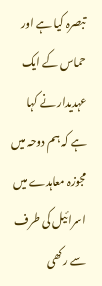تبصرہ کیا ہے اور حماس کے ایک عہدیدار نے کہا ہے کہ ہم دوحہ میں مجوزہ معاہدے میں اسرائیل کی طرف سے رکھی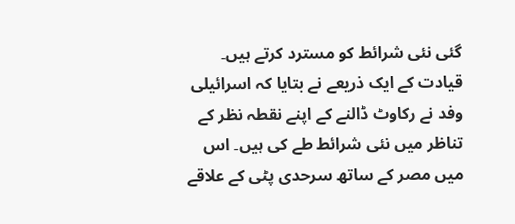گئی نئی شرائط کو مسترد کرتے ہیں۔ قیادت کے ایک ذریعے نے بتایا کہ اسرائیلی وفد نے رکاوٹ ڈالنے کے اپنے نقطہ نظر کے تناظر میں نئی شرائط طے کی ہیں۔ اس میں مصر کے ساتھ سرحدی پٹی کے علاقے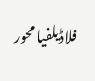فلاڈیلفیا محور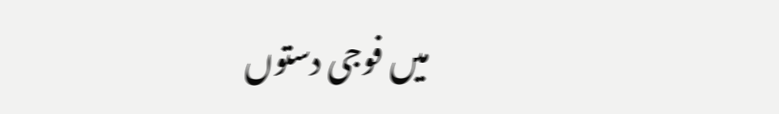میں فوجی دستوں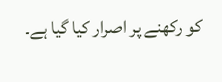کو رکھنے پر اصرار کیا گیا ہے۔